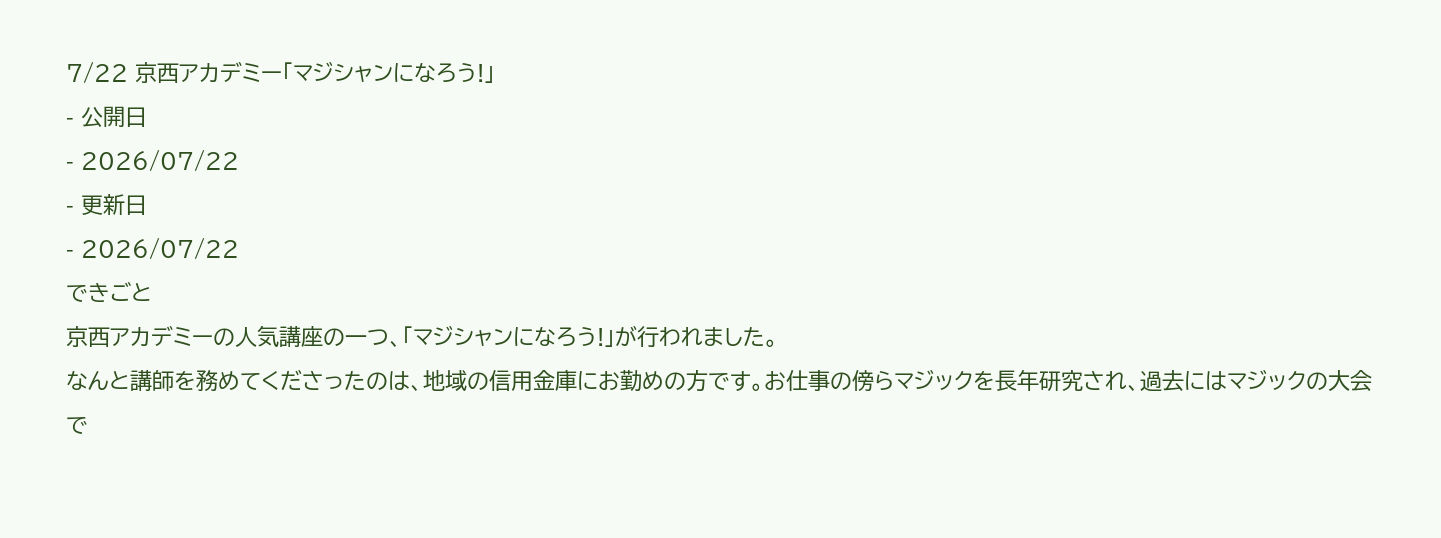7/22 京西アカデミー「マジシャンになろう!」
- 公開日
- 2026/07/22
- 更新日
- 2026/07/22
できごと
京西アカデミーの人気講座の一つ、「マジシャンになろう!」が行われました。
なんと講師を務めてくださったのは、地域の信用金庫にお勤めの方です。お仕事の傍らマジックを長年研究され、過去にはマジックの大会で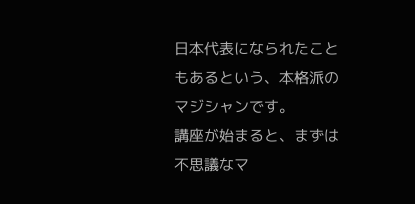日本代表になられたこともあるという、本格派のマジシャンです。
講座が始まると、まずは不思議なマ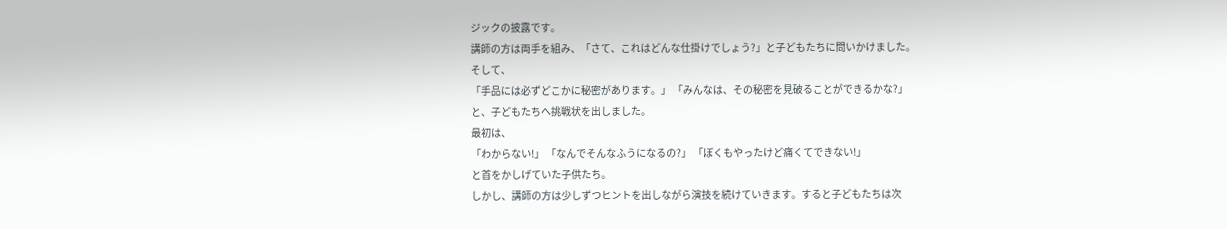ジックの披露です。
講師の方は両手を組み、「さて、これはどんな仕掛けでしょう?」と子どもたちに問いかけました。
そして、
「手品には必ずどこかに秘密があります。」 「みんなは、その秘密を見破ることができるかな?」
と、子どもたちへ挑戦状を出しました。
最初は、
「わからない!」 「なんでそんなふうになるの?」 「ぼくもやったけど痛くてできない!」
と首をかしげていた子供たち。
しかし、講師の方は少しずつヒントを出しながら演技を続けていきます。すると子どもたちは次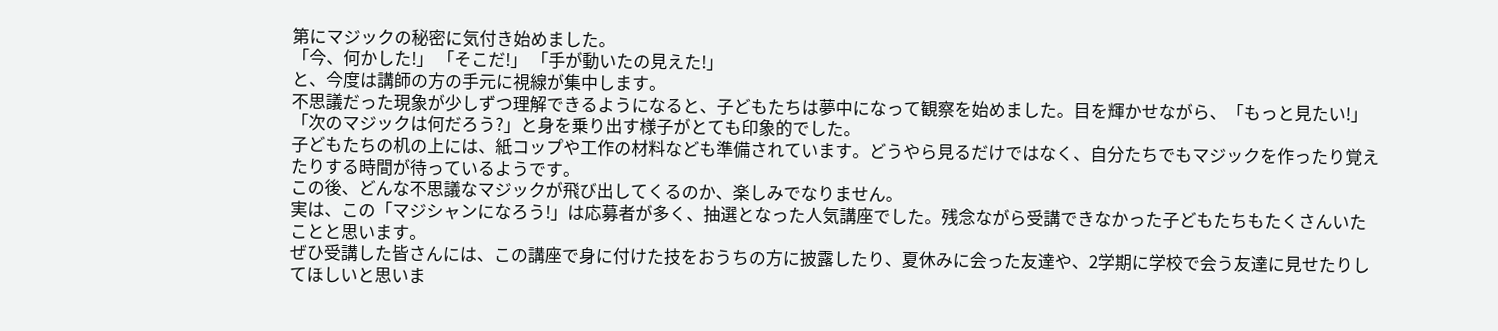第にマジックの秘密に気付き始めました。
「今、何かした!」 「そこだ!」 「手が動いたの見えた!」
と、今度は講師の方の手元に視線が集中します。
不思議だった現象が少しずつ理解できるようになると、子どもたちは夢中になって観察を始めました。目を輝かせながら、「もっと見たい!」「次のマジックは何だろう?」と身を乗り出す様子がとても印象的でした。
子どもたちの机の上には、紙コップや工作の材料なども準備されています。どうやら見るだけではなく、自分たちでもマジックを作ったり覚えたりする時間が待っているようです。
この後、どんな不思議なマジックが飛び出してくるのか、楽しみでなりません。
実は、この「マジシャンになろう!」は応募者が多く、抽選となった人気講座でした。残念ながら受講できなかった子どもたちもたくさんいたことと思います。
ぜひ受講した皆さんには、この講座で身に付けた技をおうちの方に披露したり、夏休みに会った友達や、2学期に学校で会う友達に見せたりしてほしいと思いま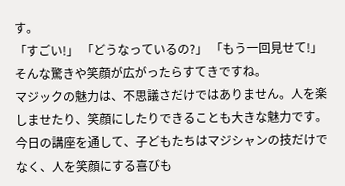す。
「すごい!」 「どうなっているの?」 「もう一回見せて!」
そんな驚きや笑顔が広がったらすてきですね。
マジックの魅力は、不思議さだけではありません。人を楽しませたり、笑顔にしたりできることも大きな魅力です。今日の講座を通して、子どもたちはマジシャンの技だけでなく、人を笑顔にする喜びも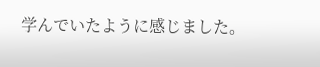学んでいたように感じました。